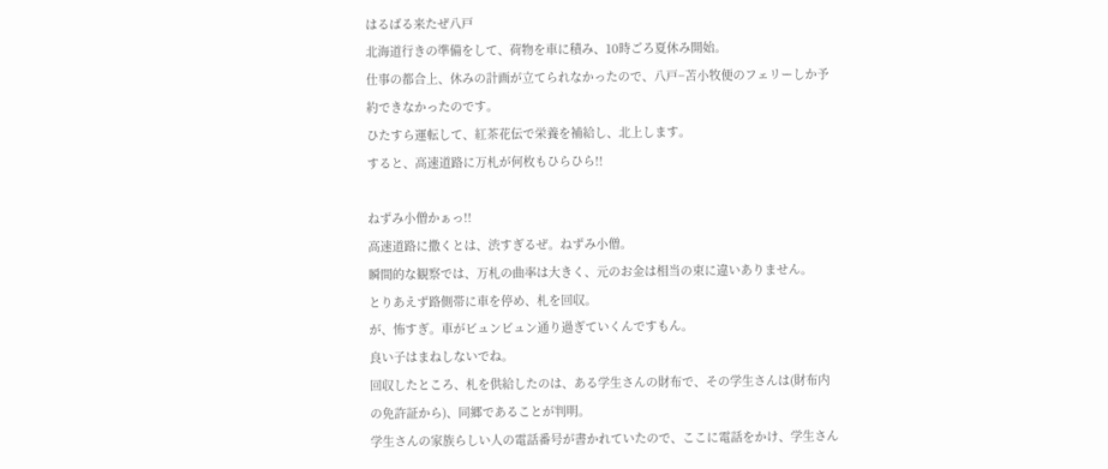はるばる来たぜ八戸
北海道行きの準備をして、荷物を車に積み、10時ごろ夏休み開始。
仕事の都合上、休みの計画が立てられなかったので、八戸−苫小牧便のフェリーしか予約できなかったのです。
ひたすら運転して、紅茶花伝で栄養を補給し、北上します。
すると、高速道路に万札が何枚もひらひら!!

ねずみ小僧かぁっ!!
高速道路に撒くとは、渋すぎるぜ。ねずみ小僧。
瞬間的な観察では、万札の曲率は大きく、元のお金は相当の束に違いありません。
とりあえず路側帯に車を停め、札を回収。
が、怖すぎ。車がビュンビュン通り過ぎていくんですもん。
良い子はまねしないでね。
回収したところ、札を供給したのは、ある学生さんの財布で、その学生さんは(財布内の免許証から)、同郷であることが判明。
学生さんの家族らしい人の電話番号が書かれていたので、ここに電話をかけ、学生さん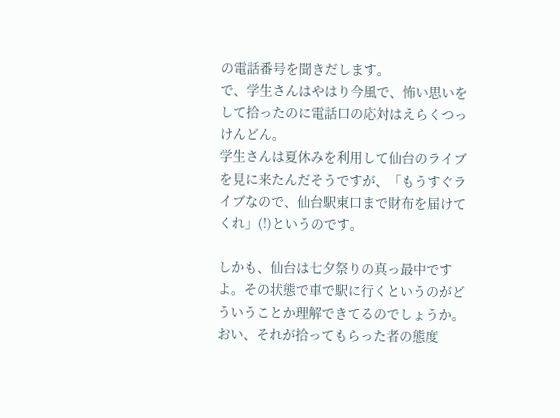の電話番号を聞きだします。
で、学生さんはやはり今風で、怖い思いをして拾ったのに電話口の応対はえらくつっけんどん。
学生さんは夏休みを利用して仙台のライブを見に来たんだそうですが、「もうすぐライブなので、仙台駅東口まで財布を届けてくれ」(!)というのです。

しかも、仙台は七夕祭りの真っ最中ですよ。その状態で車で駅に行くというのがどういうことか理解できてるのでしょうか。
おい、それが拾ってもらった者の態度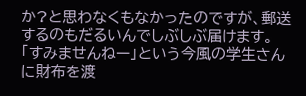か?と思わなくもなかったのですが、郵送するのもだるいんでしぶしぶ届けます。
「すみませんねー」という今風の学生さんに財布を渡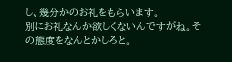し、幾分かのお礼をもらいます。
別にお礼なんか欲しくないんですがね。その態度をなんとかしろと。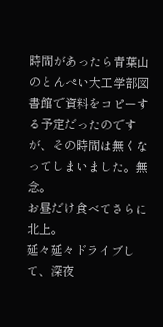時間があったら青葉山のとんぺい大工学部図書館で資料をコピーする予定だったのですが、その時間は無くなってしまいました。無念。
お昼だけ食べてさらに北上。
延々延々ドライブして、深夜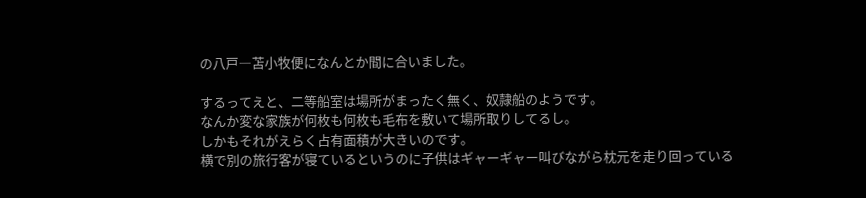の八戸―苫小牧便になんとか間に合いました。

するってえと、二等船室は場所がまったく無く、奴隷船のようです。
なんか変な家族が何枚も何枚も毛布を敷いて場所取りしてるし。
しかもそれがえらく占有面積が大きいのです。
横で別の旅行客が寝ているというのに子供はギャーギャー叫びながら枕元を走り回っている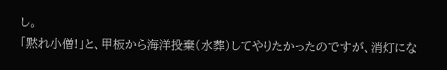し。
「黙れ小僧!」と、甲板から海洋投棄(水葬)してやりたかったのですが、消灯にな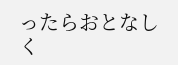ったらおとなしく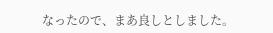なったので、まあ良しとしました。